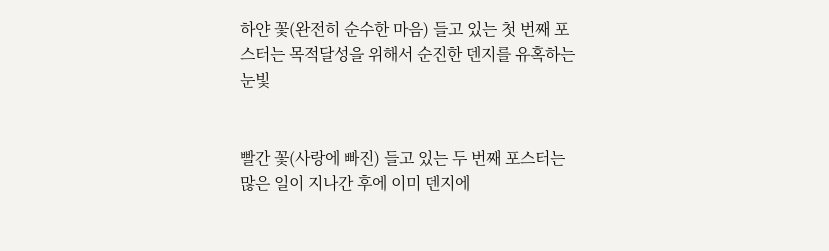하얀 꽃(완전히 순수한 마음) 들고 있는 첫 번째 포스터는 목적달성을 위해서 순진한 덴지를 유혹하는 눈빛


빨간 꽃(사랑에 빠진) 들고 있는 두 번째 포스터는 많은 일이 지나간 후에 이미 덴지에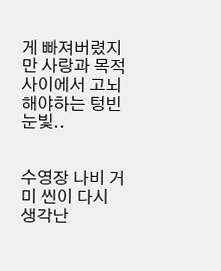게 빠져버렸지만 사랑과 목적 사이에서 고뇌해야하는 텅빈 눈빛..


수영장 나비 거미 씬이 다시 생각난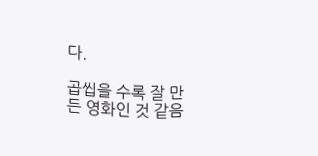다.

곱씹을 수록 잘 만든 영화인 것 같음